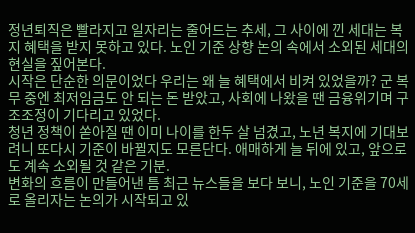정년퇴직은 빨라지고 일자리는 줄어드는 추세, 그 사이에 낀 세대는 복지 혜택을 받지 못하고 있다. 노인 기준 상향 논의 속에서 소외된 세대의 현실을 짚어본다.
시작은 단순한 의문이었다 우리는 왜 늘 혜택에서 비켜 있었을까? 군 복무 중엔 최저임금도 안 되는 돈 받았고, 사회에 나왔을 땐 금융위기며 구조조정이 기다리고 있었다.
청년 정책이 쏟아질 땐 이미 나이를 한두 살 넘겼고, 노년 복지에 기대보려니 또다시 기준이 바뀔지도 모른단다. 애매하게 늘 뒤에 있고, 앞으로도 계속 소외될 것 같은 기분.
변화의 흐름이 만들어낸 틈 최근 뉴스들을 보다 보니, 노인 기준을 70세로 올리자는 논의가 시작되고 있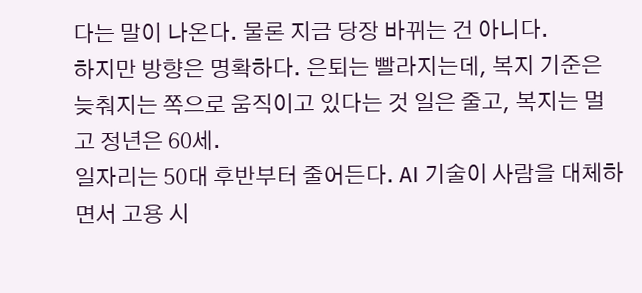다는 말이 나온다. 물론 지금 당장 바뀌는 건 아니다.
하지만 방향은 명확하다. 은퇴는 빨라지는데, 복지 기준은 늦춰지는 쪽으로 움직이고 있다는 것 일은 줄고, 복지는 멀고 정년은 60세.
일자리는 50대 후반부터 줄어든다. AI 기술이 사람을 대체하면서 고용 시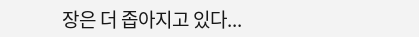장은 더 좁아지고 있다...